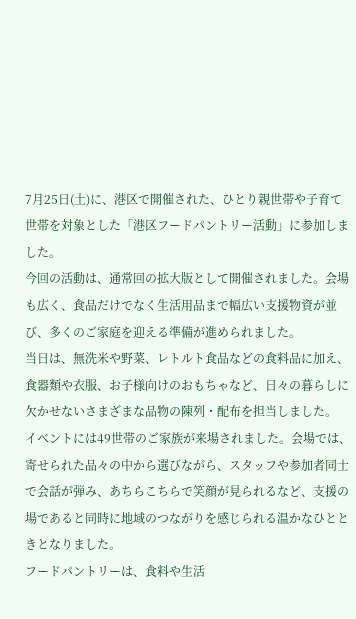7月25日(土)に、港区で開催された、ひとり親世帯や子育て世帯を対象とした「港区フードパントリー活動」に参加しました。
今回の活動は、通常回の拡大版として開催されました。会場も広く、食品だけでなく生活用品まで幅広い支援物資が並び、多くのご家庭を迎える準備が進められました。
当日は、無洗米や野菜、レトルト食品などの食料品に加え、食器類や衣服、お子様向けのおもちゃなど、日々の暮らしに欠かせないさまざまな品物の陳列・配布を担当しました。
イベントには49世帯のご家族が来場されました。会場では、寄せられた品々の中から選びながら、スタッフや参加者同士で会話が弾み、あちらこちらで笑顔が見られるなど、支援の場であると同時に地域のつながりを感じられる温かなひとときとなりました。
フードパントリーは、食料や生活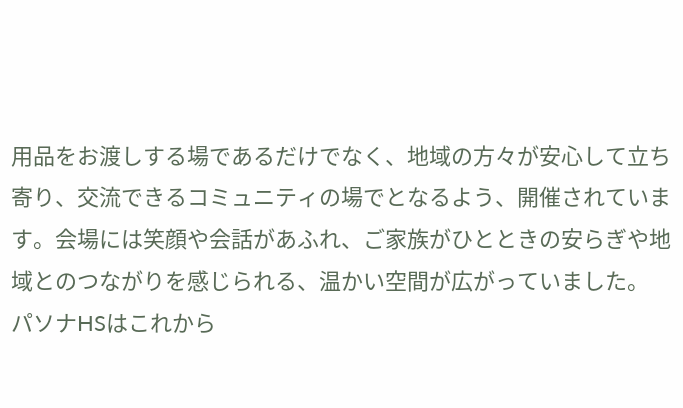用品をお渡しする場であるだけでなく、地域の方々が安心して立ち寄り、交流できるコミュニティの場でとなるよう、開催されています。会場には笑顔や会話があふれ、ご家族がひとときの安らぎや地域とのつながりを感じられる、温かい空間が広がっていました。
パソナHSはこれから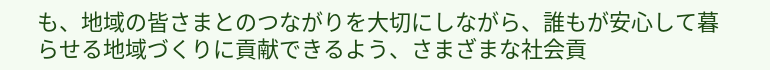も、地域の皆さまとのつながりを大切にしながら、誰もが安心して暮らせる地域づくりに貢献できるよう、さまざまな社会貢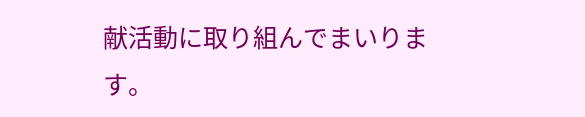献活動に取り組んでまいります。